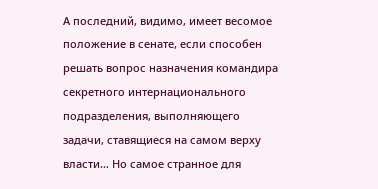А последний, видимо, имеет весомое положение в сенате, если способен решать вопрос назначения командира секретного интернационального подразделения, выполняющего задачи, ставящиеся на самом верху власти… Но самое странное для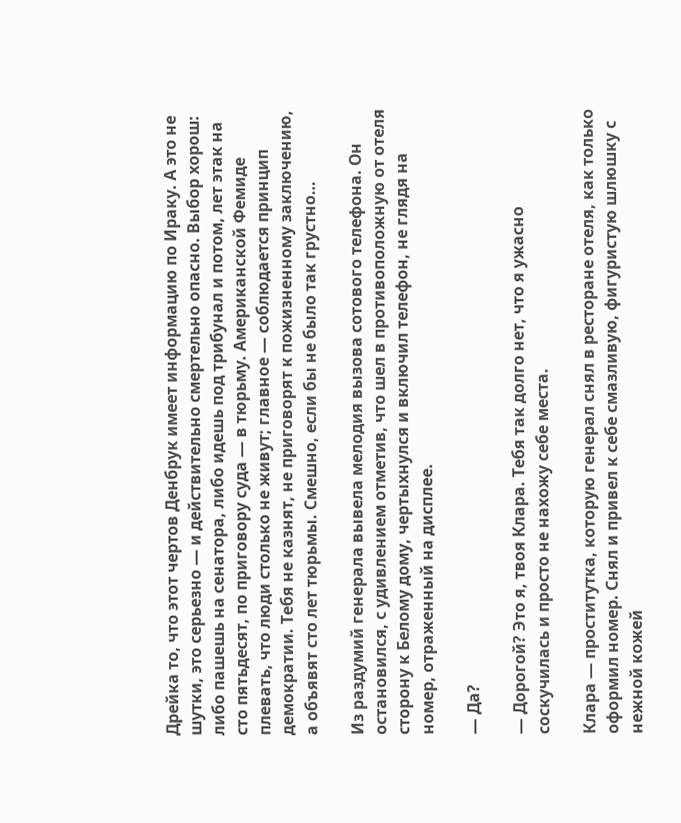Дрейка то, что этот чертов Денбрук имеет информацию по Ираку. А это не шутки, это серьезно — и действительно смертельно опасно. Выбор хорош: либо пашешь на сенатора, либо идешь под трибунал и потом, лет этак на сто пятьдесят, по приговору суда — в тюрьму. Американской Фемиде плевать, что люди столько не живут; главное — соблюдается принцип демократии. Тебя не казнят, не приговорят к пожизненному заключению, а объявят сто лет тюрьмы. Смешно, если бы не было так грустно…

Из раздумий генерала вывела мелодия вызова сотового телефона. Он остановился, с удивлением отметив, что шел в противоположную от отеля сторону к Белому дому, чертыхнулся и включил телефон, не глядя на номер, отраженный на дисплее.

— Да?

— Дорогой? Это я, твоя Клара. Тебя так долго нет, что я ужасно соскучилась и просто не нахожу себе места.

Клара — проститутка, которую генерал снял в ресторане отеля, как только оформил номер. Снял и привел к себе смазливую, фигуристую шлюшку с нежной кожей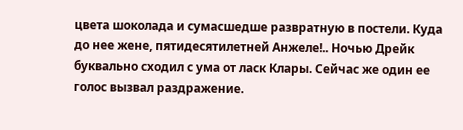цвета шоколада и сумасшедше развратную в постели. Куда до нее жене, пятидесятилетней Анжеле!.. Ночью Дрейк буквально сходил с ума от ласк Клары. Сейчас же один ее голос вызвал раздражение.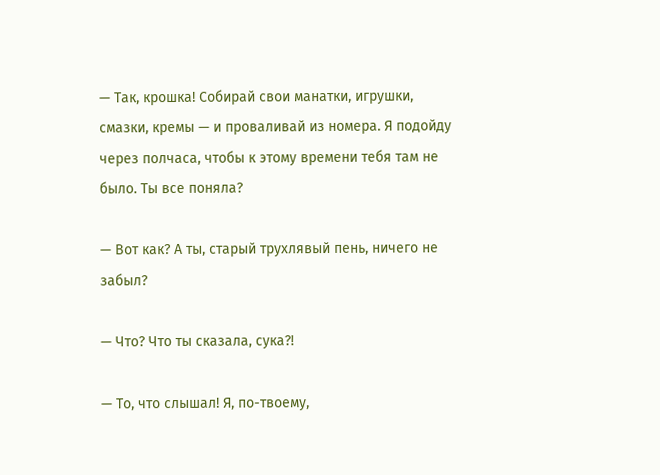— Так, крошка! Собирай свои манатки, игрушки, смазки, кремы — и проваливай из номера. Я подойду через полчаса, чтобы к этому времени тебя там не было. Ты все поняла?

— Вот как? А ты, старый трухлявый пень, ничего не забыл?

— Что? Что ты сказала, сука?!

— То, что слышал! Я, по-твоему,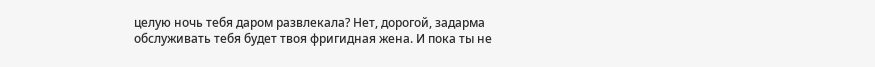целую ночь тебя даром развлекала? Нет, дорогой, задарма обслуживать тебя будет твоя фригидная жена. И пока ты не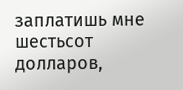заплатишь мне шестьсот долларов,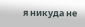я никуда не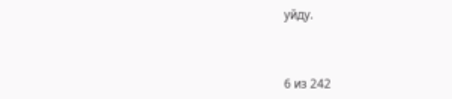уйду.



6 из 242